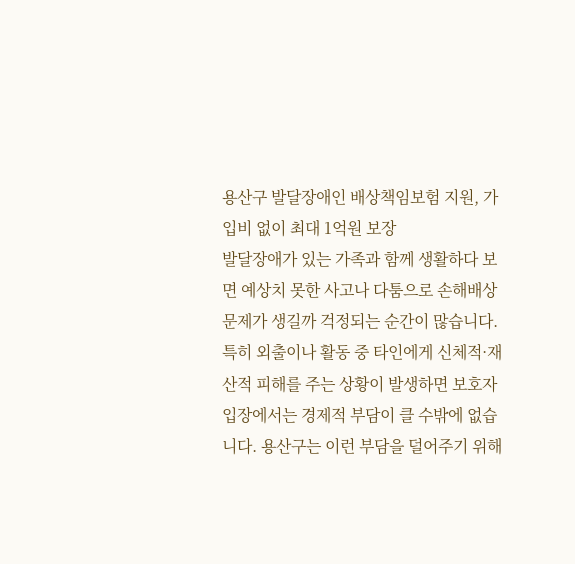용산구 발달장애인 배상책임보험 지원, 가입비 없이 최대 1억원 보장
발달장애가 있는 가족과 함께 생활하다 보면 예상치 못한 사고나 다툼으로 손해배상 문제가 생길까 걱정되는 순간이 많습니다. 특히 외출이나 활동 중 타인에게 신체적·재산적 피해를 주는 상황이 발생하면 보호자 입장에서는 경제적 부담이 클 수밖에 없습니다. 용산구는 이런 부담을 덜어주기 위해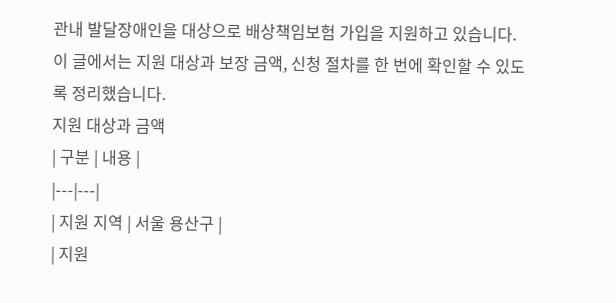관내 발달장애인을 대상으로 배상책임보험 가입을 지원하고 있습니다. 이 글에서는 지원 대상과 보장 금액, 신청 절차를 한 번에 확인할 수 있도록 정리했습니다.
지원 대상과 금액
| 구분 | 내용 |
|---|---|
| 지원 지역 | 서울 용산구 |
| 지원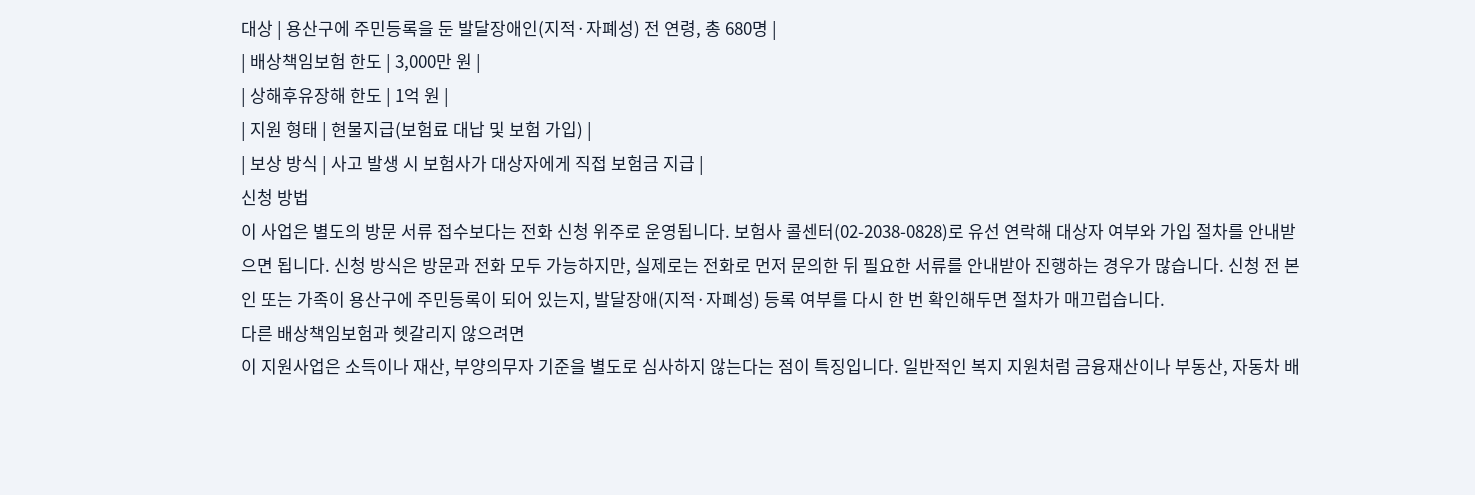대상 | 용산구에 주민등록을 둔 발달장애인(지적·자폐성) 전 연령, 총 680명 |
| 배상책임보험 한도 | 3,000만 원 |
| 상해후유장해 한도 | 1억 원 |
| 지원 형태 | 현물지급(보험료 대납 및 보험 가입) |
| 보상 방식 | 사고 발생 시 보험사가 대상자에게 직접 보험금 지급 |
신청 방법
이 사업은 별도의 방문 서류 접수보다는 전화 신청 위주로 운영됩니다. 보험사 콜센터(02-2038-0828)로 유선 연락해 대상자 여부와 가입 절차를 안내받으면 됩니다. 신청 방식은 방문과 전화 모두 가능하지만, 실제로는 전화로 먼저 문의한 뒤 필요한 서류를 안내받아 진행하는 경우가 많습니다. 신청 전 본인 또는 가족이 용산구에 주민등록이 되어 있는지, 발달장애(지적·자폐성) 등록 여부를 다시 한 번 확인해두면 절차가 매끄럽습니다.
다른 배상책임보험과 헷갈리지 않으려면
이 지원사업은 소득이나 재산, 부양의무자 기준을 별도로 심사하지 않는다는 점이 특징입니다. 일반적인 복지 지원처럼 금융재산이나 부동산, 자동차 배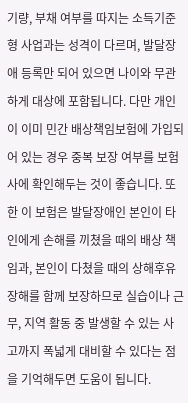기량, 부채 여부를 따지는 소득기준형 사업과는 성격이 다르며, 발달장애 등록만 되어 있으면 나이와 무관하게 대상에 포함됩니다. 다만 개인이 이미 민간 배상책임보험에 가입되어 있는 경우 중복 보장 여부를 보험사에 확인해두는 것이 좋습니다. 또한 이 보험은 발달장애인 본인이 타인에게 손해를 끼쳤을 때의 배상 책임과, 본인이 다쳤을 때의 상해후유장해를 함께 보장하므로 실습이나 근무, 지역 활동 중 발생할 수 있는 사고까지 폭넓게 대비할 수 있다는 점을 기억해두면 도움이 됩니다.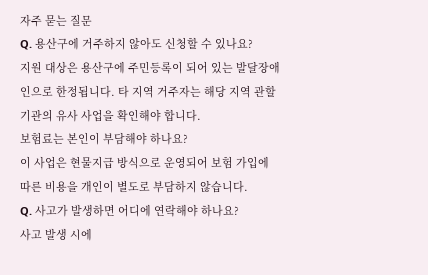자주 묻는 질문
Q. 용산구에 거주하지 않아도 신청할 수 있나요?
지원 대상은 용산구에 주민등록이 되어 있는 발달장애인으로 한정됩니다. 타 지역 거주자는 해당 지역 관할 기관의 유사 사업을 확인해야 합니다.
보험료는 본인이 부담해야 하나요?
이 사업은 현물지급 방식으로 운영되어 보험 가입에 따른 비용을 개인이 별도로 부담하지 않습니다.
Q. 사고가 발생하면 어디에 연락해야 하나요?
사고 발생 시에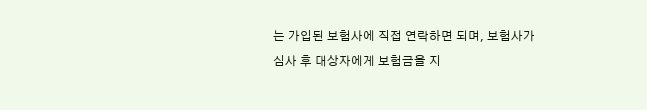는 가입된 보험사에 직접 연락하면 되며, 보험사가 심사 후 대상자에게 보험금을 지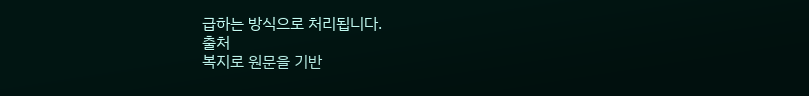급하는 방식으로 처리됩니다.
출처
복지로 원문을 기반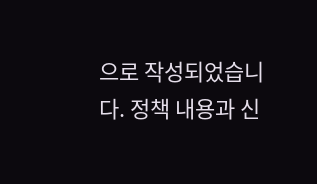으로 작성되었습니다. 정책 내용과 신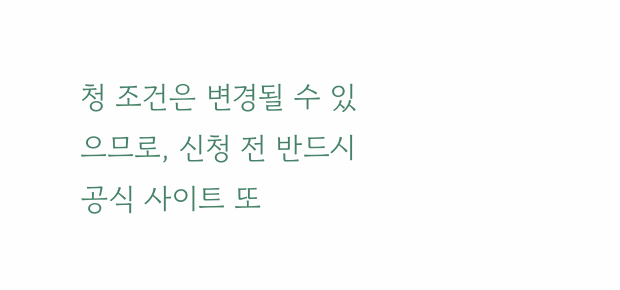청 조건은 변경될 수 있으므로, 신청 전 반드시 공식 사이트 또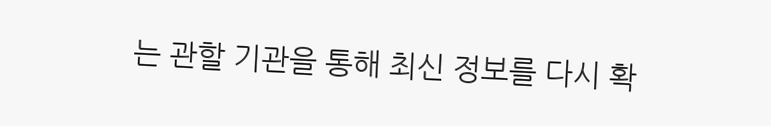는 관할 기관을 통해 최신 정보를 다시 확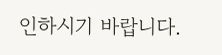인하시기 바랍니다.